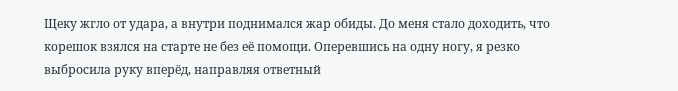Щеку жгло от удара, а внутри поднимался жар обиды. До меня стало доходить, что корешок взялся на старте не без её помощи. Оперевшись на одну ногу, я резко выбросила руку вперёд, направляя ответный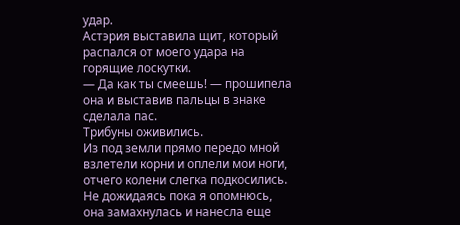удар.
Астэрия выставила щит, который распался от моего удара на горящие лоскутки.
— Да как ты смеешь! — прошипела она и выставив пальцы в знаке сделала пас.
Трибуны оживились.
Из под земли прямо передо мной взлетели корни и оплели мои ноги, отчего колени слегка подкосились. Не дожидаясь пока я опомнюсь, она замахнулась и нанесла еще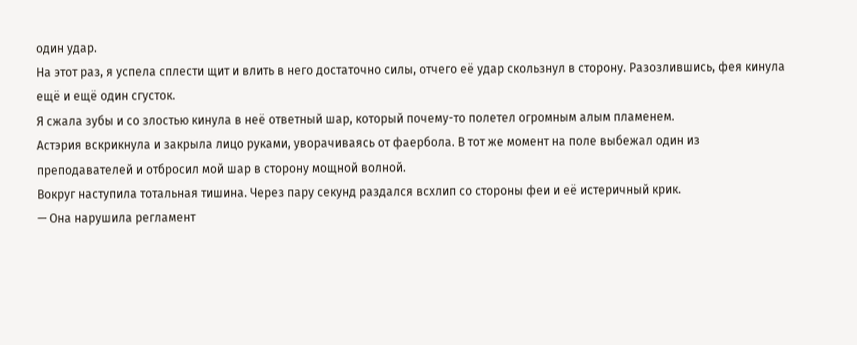один удар.
На этот раз, я успела сплести щит и влить в него достаточно силы, отчего её удар скользнул в сторону. Разозлившись, фея кинула ещё и ещё один сгусток.
Я сжала зубы и со злостью кинула в неё ответный шар, который почему-то полетел огромным алым пламенем.
Астэрия вскрикнула и закрыла лицо руками, уворачиваясь от фаербола. В тот же момент на поле выбежал один из преподавателей и отбросил мой шар в сторону мощной волной.
Вокруг наступила тотальная тишина. Через пару секунд раздался всхлип со стороны феи и её истеричный крик.
— Она нарушила регламент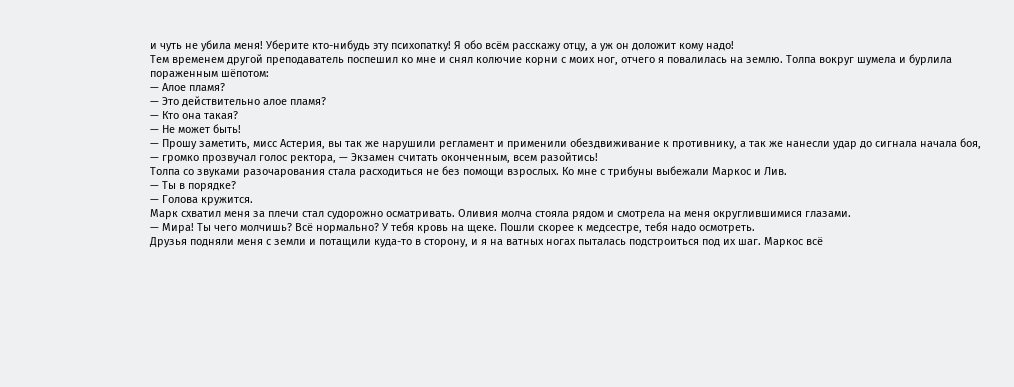и чуть не убила меня! Уберите кто-нибудь эту психопатку! Я обо всём расскажу отцу, а уж он доложит кому надо!
Тем временем другой преподаватель поспешил ко мне и снял колючие корни с моих ног, отчего я повалилась на землю. Толпа вокруг шумела и бурлила пораженным шёпотом:
— Алое пламя?
— Это действительно алое пламя?
— Кто она такая?
— Не может быть!
— Прошу заметить, мисс Астерия, вы так же нарушили регламент и применили обездвиживание к противнику, а так же нанесли удар до сигнала начала боя, — громко прозвучал голос ректора, — Экзамен считать оконченным, всем разойтись!
Толпа со звуками разочарования стала расходиться не без помощи взрослых. Ко мне с трибуны выбежали Маркос и Лив.
— Ты в порядке?
— Голова кружится.
Марк схватил меня за плечи стал судорожно осматривать. Оливия молча стояла рядом и смотрела на меня округлившимися глазами.
— Мира! Ты чего молчишь? Всё нормально? У тебя кровь на щеке. Пошли скорее к медсестре, тебя надо осмотреть.
Друзья подняли меня с земли и потащили куда-то в сторону, и я на ватных ногах пыталась подстроиться под их шаг. Маркос всё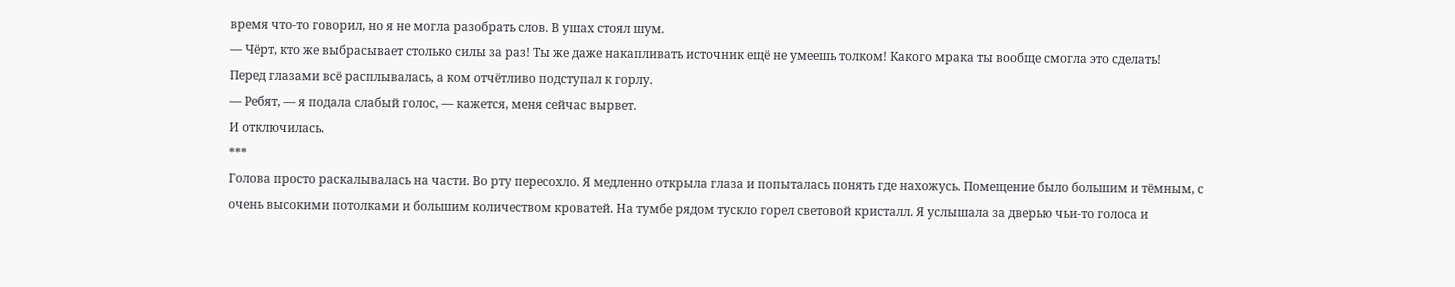время что-то говорил, но я не могла разобрать слов. В ушах стоял шум.
— Чёрт, кто же выбрасывает столько силы за раз! Ты же даже накапливать источник ещё не умеешь толком! Какого мрака ты вообще смогла это сделать!
Перед глазами всё расплывалась, а ком отчётливо подступал к горлу.
— Ребят, — я подала слабый голос, — кажется, меня сейчас вырвет.
И отключилась.
***
Голова просто раскалывалась на части. Во рту пересохло. Я медленно открыла глаза и попыталась понять где нахожусь. Помещение было большим и тёмным, с очень высокими потолками и большим количеством кроватей. На тумбе рядом тускло горел световой кристалл. Я услышала за дверью чьи-то голоса и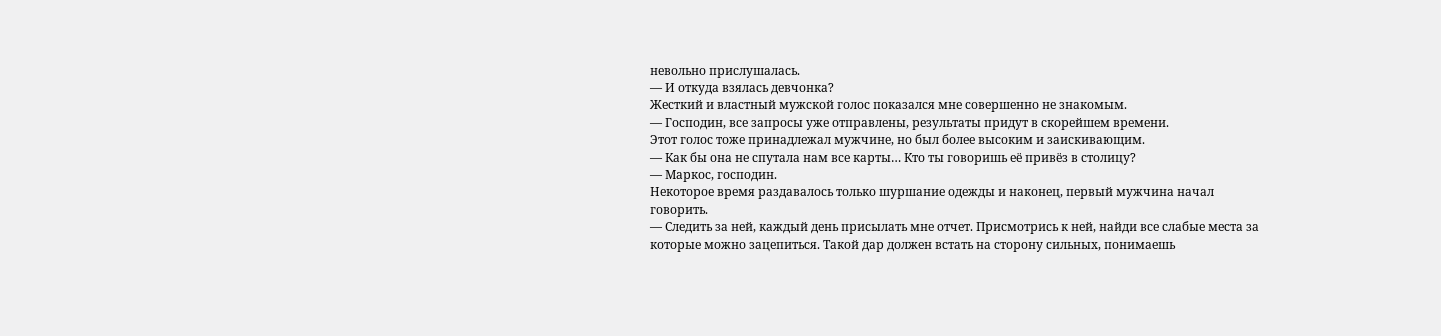невольно прислушалась.
— И откуда взялась девчонка?
Жесткий и властный мужской голос показался мне совершенно не знакомым.
— Господин, все запросы уже отправлены, результаты придут в скорейшем времени.
Этот голос тоже принадлежал мужчине, но был более высоким и заискивающим.
— Как бы она не спутала нам все карты… Кто ты говоришь её привёз в столицу?
— Маркос, господин.
Некоторое время раздавалось только шуршание одежды и наконец, первый мужчина начал говорить.
— Следить за ней, каждый день присылать мне отчет. Присмотрись к ней, найди все слабые места за которые можно зацепиться. Такой дар должен встать на сторону сильных, понимаешь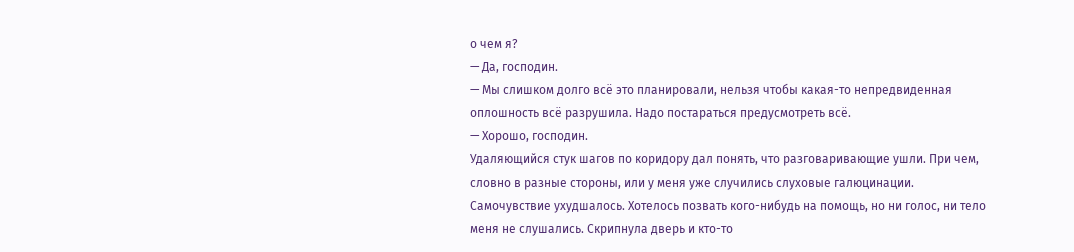о чем я?
— Да, господин.
— Мы слишком долго всё это планировали, нельзя чтобы какая-то непредвиденная оплошность всё разрушила. Надо постараться предусмотреть всё.
— Хорошо, господин.
Удаляющийся стук шагов по коридору дал понять, что разговаривающие ушли. При чем, словно в разные стороны, или у меня уже случились слуховые галюцинации.
Самочувствие ухудшалось. Хотелось позвать кого-нибудь на помощь, но ни голос, ни тело меня не слушались. Скрипнула дверь и кто-то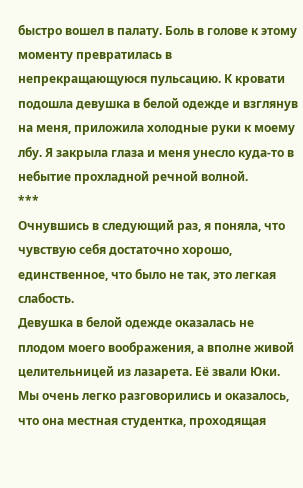быстро вошел в палату. Боль в голове к этому моменту превратилась в непрекращающуюся пульсацию. К кровати подошла девушка в белой одежде и взглянув на меня, приложила холодные руки к моему лбу. Я закрыла глаза и меня унесло куда-то в небытие прохладной речной волной.
***
Очнувшись в следующий раз, я поняла, что чувствую себя достаточно хорошо, единственное, что было не так, это легкая слабость.
Девушка в белой одежде оказалась не плодом моего воображения, а вполне живой целительницей из лазарета. Её звали Юки. Мы очень легко разговорились и оказалось, что она местная студентка, проходящая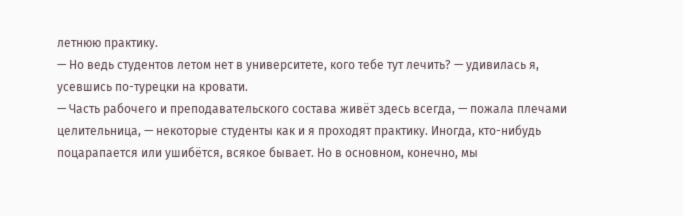летнюю практику.
— Но ведь студентов летом нет в университете, кого тебе тут лечить? — удивилась я, усевшись по-турецки на кровати.
— Часть рабочего и преподавательского состава живёт здесь всегда, — пожала плечами целительница, — некоторые студенты как и я проходят практику. Иногда, кто-нибудь поцарапается или ушибётся, всякое бывает. Но в основном, конечно, мы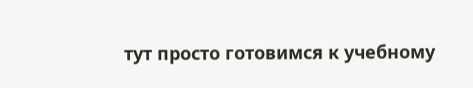тут просто готовимся к учебному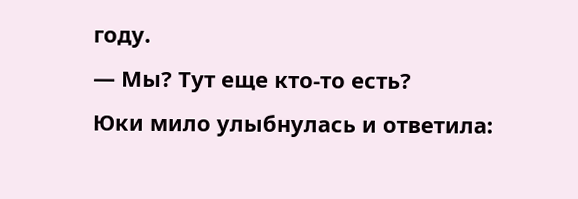году.
— Мы? Тут еще кто-то есть?
Юки мило улыбнулась и ответила: